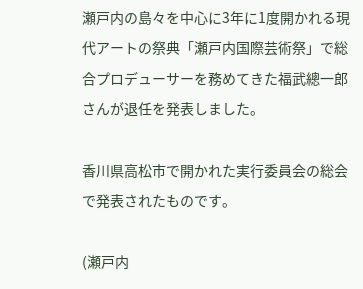瀬戸内の島々を中心に3年に1度開かれる現代アートの祭典「瀬戸内国際芸術祭」で総合プロデューサーを務めてきた福武總一郎さんが退任を発表しました。

香川県高松市で開かれた実行委員会の総会で発表されたものです。

(瀬戸内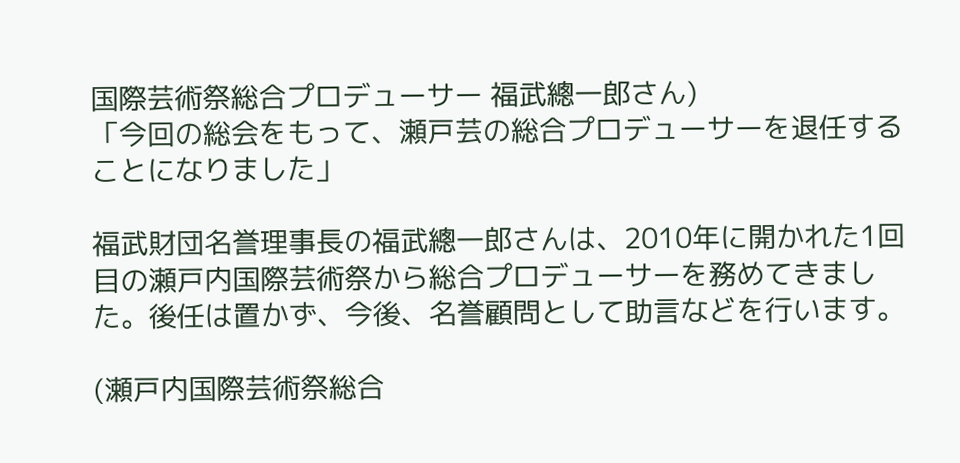国際芸術祭総合プロデューサー 福武總一郎さん)
「今回の総会をもって、瀬戸芸の総合プロデューサーを退任することになりました」

福武財団名誉理事長の福武總一郎さんは、2010年に開かれた1回目の瀬戸内国際芸術祭から総合プロデューサーを務めてきました。後任は置かず、今後、名誉顧問として助言などを行います。

(瀬戸内国際芸術祭総合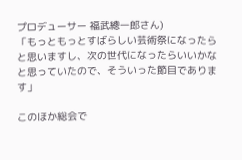プロデューサー 福武總一郎さん)
「もっともっとすばらしい芸術祭になったらと思いますし、次の世代になったらいいかなと思っていたので、そういった節目であります」

このほか総会で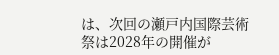は、次回の瀬戸内国際芸術祭は2028年の開催が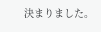決まりました。